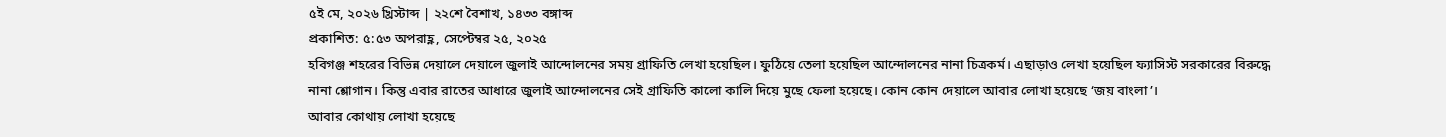৫ই মে, ২০২৬ খ্রিস্টাব্দ | ২২শে বৈশাখ, ১৪৩৩ বঙ্গাব্দ
প্রকাশিত: ৫:৫৩ অপরাহ্ণ, সেপ্টেম্বর ২৫, ২০২৫
হবিগঞ্জ শহরের বিভিন্ন দেয়ালে দেয়ালে জুলাই আন্দোলনের সময় গ্রাফিতি লেখা হয়েছিল। ফুঠিয়ে তেলা হয়েছিল আন্দোলনের নানা চিত্রকর্ম। এছাড়াও লেখা হয়েছিল ফ্যাসিস্ট সরকারের বিরুদ্ধে নানা শ্লোগান। কিন্তু এবার রাতের আধারে জুলাই আন্দোলনের সেই গ্রাফিতি কালো কালি দিয়ে মুছে ফেলা হয়েছে। কোন কোন দেয়ালে আবার লোখা হয়েছে ‘জয় বাংলা’।
আবার কোথায় লোখা হয়েছে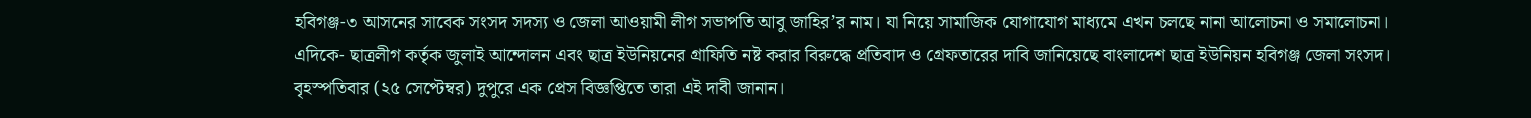হবিগঞ্জ-৩ আসনের সাবেক সংসদ সদস্য ও জেলা আওয়ামী লীগ সভাপতি আবু জাহির’র নাম। যা নিয়ে সামাজিক যোগাযোগ মাধ্যমে এখন চলছে নানা আলোচনা ও সমালোচনা।
এদিকে- ছাত্রলীগ কর্তৃক জুলাই আন্দোলন এবং ছাত্র ইউনিয়নের গ্রাফিতি নষ্ট করার বিরুদ্ধে প্রতিবাদ ও গ্রেফতারের দাবি জানিয়েছে বাংলাদেশ ছাত্র ইউনিয়ন হবিগঞ্জ জেলা সংসদ।
বৃহস্পতিবার (২৫ সেপ্টেম্বর) দুপুরে এক প্রেস বিজ্ঞপ্তিতে তারা এই দাবী জানান।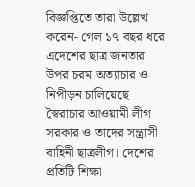বিজ্ঞপ্তিতে তারা উল্লেখ করেন- গেল ১৭ বছর ধরে এদেশের ছাত্র জনতার উপর চরম অত্যাচার ও নিপীড়ন চালিয়েছে স্বৈরাচার আওয়ামী লীগ সরকার ও তাদের সন্ত্রাসী বাহিনী ছাত্রলীগ। দেশের প্রতিটি শিক্ষা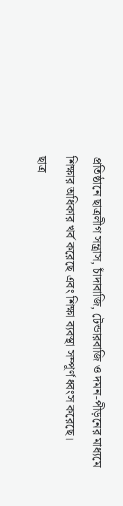প্রতিষ্ঠানে ছাত্রলীগ সন্ত্রাস, চাঁদাবাজি, টেন্ডারবাজি ও দমন-পীড়নের মাধ্যমে শিক্ষার অধিকার খর্ব করেছে এবং শিক্ষা ব্যবস্থা সম্পূর্ণ ধ্বংস করেছে।
ছাত্র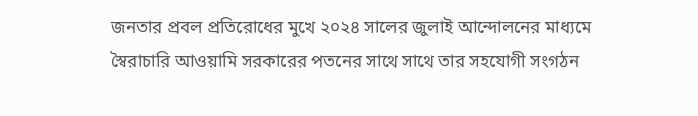জনতার প্রবল প্রতিরোধের মুখে ২০২৪ সালের জুলাই আন্দোলনের মাধ্যমে স্বৈরাচারি আওয়ামি সরকারের পতনের সাথে সাথে তার সহযোগী সংগঠন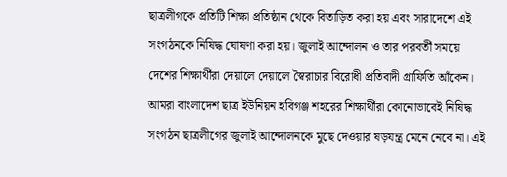ছাত্রলীগকে প্রতিটি শিক্ষা প্রতিষ্ঠান থেকে বিতাড়িত করা হয় এবং সারাদেশে এই সংগঠনকে নিষিদ্ধ ঘোষণা করা হয়। জুলাই আন্দোলন ও তার পরবর্তী সময়ে দেশের শিক্ষার্থীরা দেয়ালে দেয়ালে স্বৈরাচার বিরোধী প্রতিবাদী গ্রাফিতি আঁকেন।
আমরা বাংলাদেশ ছাত্র ইউনিয়ন হবিগঞ্জ শহরের শিক্ষার্থীরা কোনোভাবেই নিষিদ্ধ সংগঠন ছাত্রলীগের জুলাই আন্দোলনকে মুছে দেওয়ার ষড়যন্ত্র মেনে নেবে না। এই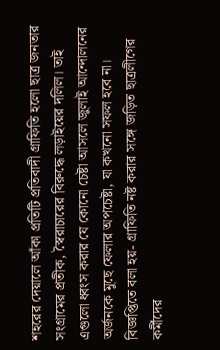শহরের দেয়ালে আঁকা প্রতিটি প্রতিবাদী গ্রাফিতি হলো ছাত্র জনতার সংগ্রামের প্রতীক, স্বৈরাচারের বিরুদ্ধে লড়াইয়ের দলিল। তাই এগুলো ধ্বংস করার যে কোনো চেষ্টা আসলে জুলাই আন্দোলনের অর্জনকে মুছে ফেলার অপচেষ্টা, যা কখনো সফল হবে না। বিজ্ঞপ্তিতে বলা হয়- গ্রাফিতি নষ্ট করার সঙ্গে জড়িত ছাত্রলীগের কর্মীদের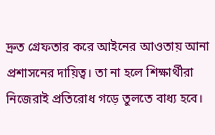দ্রুত গ্রেফতার করে আইনের আওতায় আনা প্রশাসনের দায়িত্ব। তা না হলে শিক্ষার্থীরা নিজেরাই প্রতিরোধ গড়ে তুলতে বাধ্য হবে।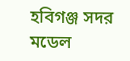হবিগঞ্জ সদর মডেল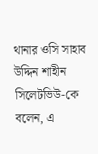থানার ওসি সাহাব উদ্দিন শাহীন সিলেটভিউ-কে বলেন, এ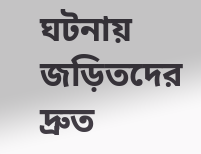ঘটনায় জড়িতদের দ্রুত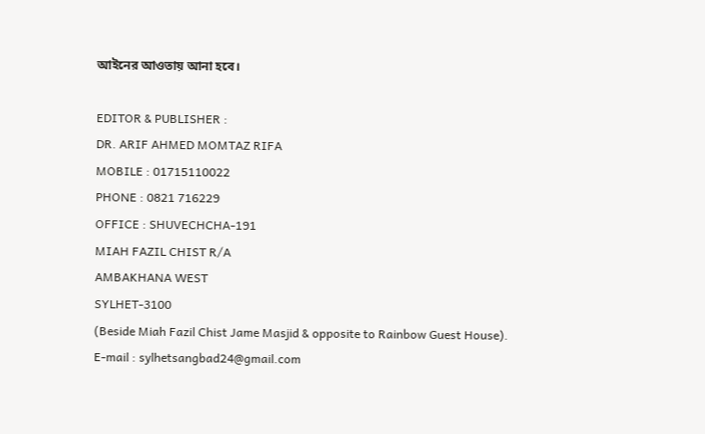আইনের আওতায় আনা হবে।

EDITOR & PUBLISHER :
DR. ARIF AHMED MOMTAZ RIFA
MOBILE : 01715110022
PHONE : 0821 716229
OFFICE : SHUVECHCHA-191
MIAH FAZIL CHIST R/A
AMBAKHANA WEST
SYLHET-3100
(Beside Miah Fazil Chist Jame Masjid & opposite to Rainbow Guest House).
E-mail : sylhetsangbad24@gmail.com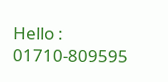Hello : 01710-809595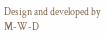Design and developed by M-W-D